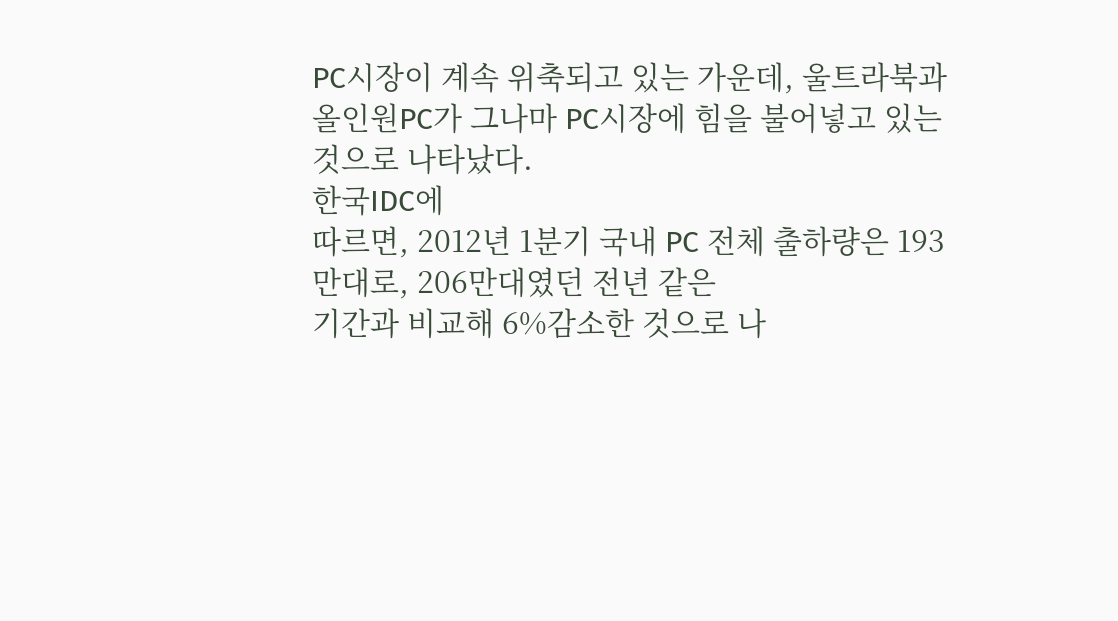PC시장이 계속 위축되고 있는 가운데, 울트라북과
올인원PC가 그나마 PC시장에 힘을 불어넣고 있는 것으로 나타났다.
한국IDC에
따르면, 2012년 1분기 국내 PC 전체 출하량은 193만대로, 206만대였던 전년 같은
기간과 비교해 6%감소한 것으로 나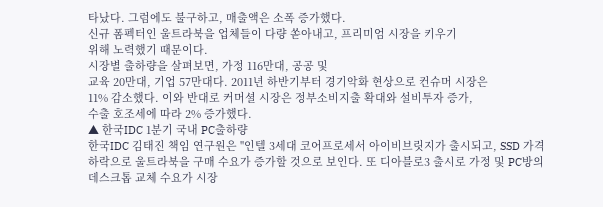타났다. 그럼에도 불구하고, 매출액은 소폭 증가했다.
신규 폼펙터인 울트라북을 업체들이 다량 쏟아내고, 프리미엄 시장을 키우기
위해 노력했기 때문이다.
시장별 출하량을 살펴보면, 가정 116만대, 공공 및
교육 20만대, 기업 57만대다. 2011년 하반기부터 경기악화 현상으로 컨슈머 시장은
11% 감소했다. 이와 반대로 커머셜 시장은 정부소비지출 확대와 설비투자 증가,
수출 호조세에 따라 2% 증가했다.
▲ 한국IDC 1분기 국내 PC출하량
한국IDC 김태진 책임 연구원은 "인텔 3세대 코어프로세서 아이비브릿지가 출시되고, SSD 가격 하락으로 울트라북을 구매 수요가 증가할 것으로 보인다. 또 디아블로3 출시로 가정 및 PC방의 데스크톱 교체 수요가 시장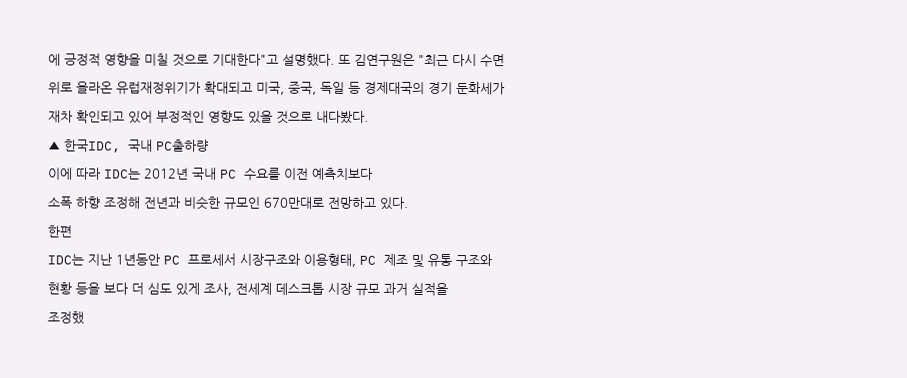에 긍정적 영향을 미칠 것으로 기대한다"고 설명했다. 또 김연구원은 "최근 다시 수면위로 올라온 유럽재정위기가 확대되고 미국, 중국, 독일 등 경제대국의 경기 둔화세가 재차 확인되고 있어 부정적인 영향도 있을 것으로 내다봤다.
▲ 한국IDC, 국내 PC출하량
이에 따라 IDC는 2012년 국내 PC 수요를 이전 예측치보다
소폭 하향 조정해 전년과 비슷한 규모인 670만대로 전망하고 있다.
한편
IDC는 지난 1년동안 PC 프로세서 시장구조와 이용형태, PC 제조 및 유통 구조와
현황 등을 보다 더 심도 있게 조사, 전세계 데스크톱 시장 규모 과거 실적을
조정했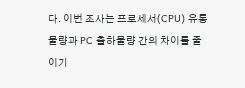다. 이번 조사는 프로세서(CPU) 유통물량과 PC 출하물량 간의 차이를 줄이기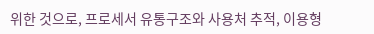위한 것으로, 프로세서 유통구조와 사용처 추적, 이용형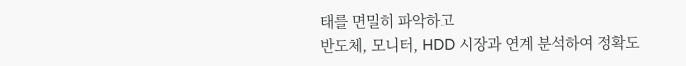태를 면밀히 파악하고
반도체, 모니터, HDD 시장과 연계 분석하여 정확도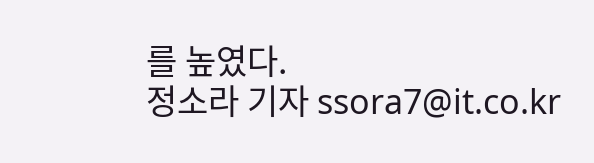를 높였다.
정소라 기자 ssora7@it.co.kr